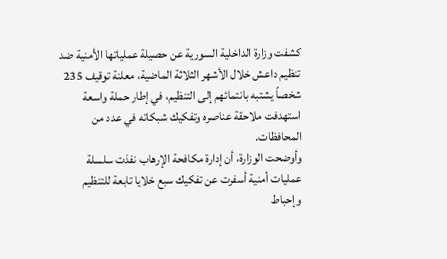كشفت وزارة الداخلية السورية عن حصيلة عملياتها الأمنية ضد تنظيم داعش خلال الأشهر الثلاثة الماضية، معلنة توقيف 235 شخصاً يشتبه بانتمائهم إلى التنظيم، في إطار حملة واسعة استهدفت ملاحقة عناصره وتفكيك شبكاته في عدد من المحافظات.
وأوضحت الوزارة، أن إدارة مكافحة الإرهاب نفذت سلسلة عمليات أمنية أسفرت عن تفكيك سبع خلايا تابعة للتنظيم وإحباط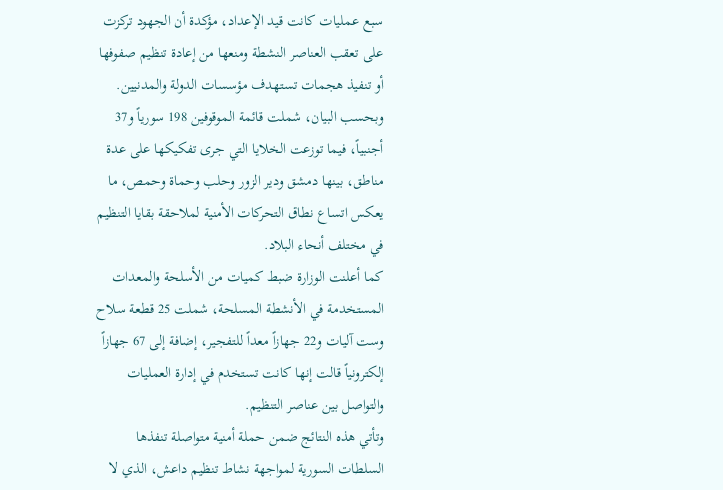سبع عمليات كانت قيد الإعداد، مؤكدة أن الجهود تركزت على تعقب العناصر النشطة ومنعها من إعادة تنظيم صفوفها أو تنفيذ هجمات تستهدف مؤسسات الدولة والمدنيين.
وبحسب البيان، شملت قائمة الموقوفين 198 سورياً و37 أجنبياً، فيما توزعت الخلايا التي جرى تفكيكها على عدة مناطق، بينها دمشق ودير الزور وحلب وحماة وحمص، ما يعكس اتساع نطاق التحركات الأمنية لملاحقة بقايا التنظيم في مختلف أنحاء البلاد.
كما أعلنت الوزارة ضبط كميات من الأسلحة والمعدات المستخدمة في الأنشطة المسلحة، شملت 25 قطعة سلاح وست آليات و22 جهازاً معداً للتفجير، إضافة إلى 67 جهازاً إلكترونياً قالت إنها كانت تستخدم في إدارة العمليات والتواصل بين عناصر التنظيم.
وتأتي هذه النتائج ضمن حملة أمنية متواصلة تنفذها السلطات السورية لمواجهة نشاط تنظيم داعش، الذي لا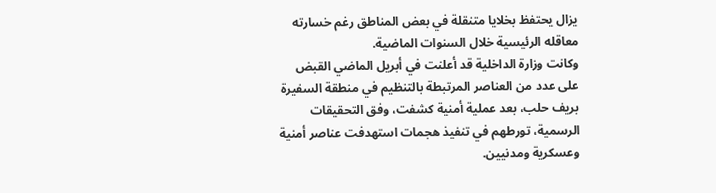يزال يحتفظ بخلايا متنقلة في بعض المناطق رغم خسارته معاقله الرئيسية خلال السنوات الماضية.
وكانت وزارة الداخلية قد أعلنت في أبريل الماضي القبض على عدد من العناصر المرتبطة بالتنظيم في منطقة السفيرة بريف حلب، بعد عملية أمنية كشفت، وفق التحقيقات الرسمية، تورطهم في تنفيذ هجمات استهدفت عناصر أمنية وعسكرية ومدنيين.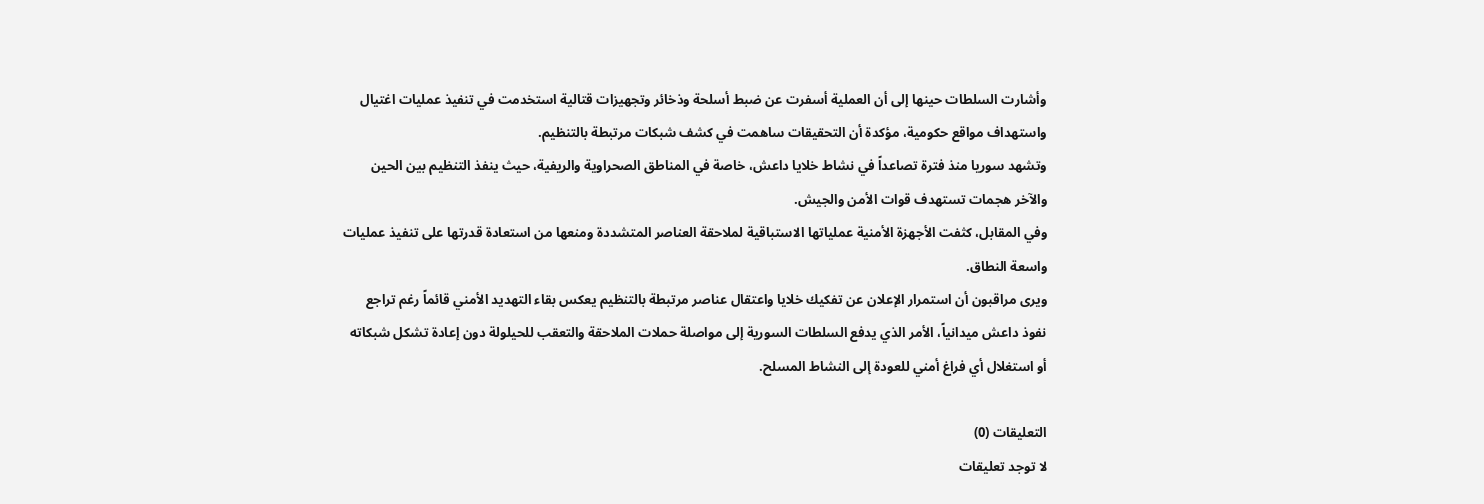وأشارت السلطات حينها إلى أن العملية أسفرت عن ضبط أسلحة وذخائر وتجهيزات قتالية استخدمت في تنفيذ عمليات اغتيال واستهداف مواقع حكومية، مؤكدة أن التحقيقات ساهمت في كشف شبكات مرتبطة بالتنظيم.
وتشهد سوريا منذ فترة تصاعداً في نشاط خلايا داعش، خاصة في المناطق الصحراوية والريفية، حيث ينفذ التنظيم بين الحين والآخر هجمات تستهدف قوات الأمن والجيش.
وفي المقابل، كثفت الأجهزة الأمنية عملياتها الاستباقية لملاحقة العناصر المتشددة ومنعها من استعادة قدرتها على تنفيذ عمليات واسعة النطاق.
ويرى مراقبون أن استمرار الإعلان عن تفكيك خلايا واعتقال عناصر مرتبطة بالتنظيم يعكس بقاء التهديد الأمني قائماً رغم تراجع نفوذ داعش ميدانياً، الأمر الذي يدفع السلطات السورية إلى مواصلة حملات الملاحقة والتعقب للحيلولة دون إعادة تشكل شبكاته أو استغلال أي فراغ أمني للعودة إلى النشاط المسلح.

التعليقات (0)
لا توجد تعليقات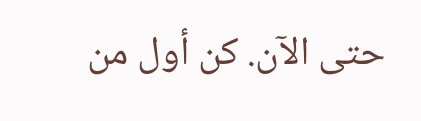حتى الآن. كن أول من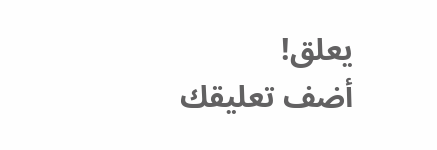يعلق!
أضف تعليقك